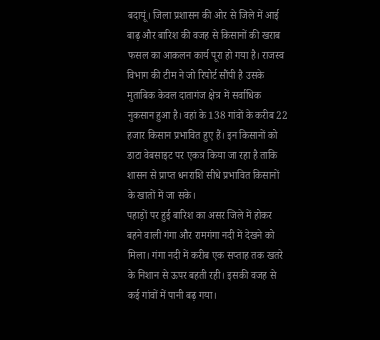बदायूं। जिला प्रशासन की ओर से जिले में आई बाढ़ और बारिश की वजह से किसानों की खराब फसल का आकलन कार्य पूरा हो गया है। राजस्व विभाग की टीम ने जो रिपोर्ट सौंपी है उसके मुताबिक केवल दातागंज क्षेत्र में सर्वाधिक नुकसान हुआ है। वहां के 138 गांवों के करीब 22 हजार किसान प्रभावित हुए हैं। इन किसानों को डाटा वेबसाइट पर एकत्र किया जा रहा है ताकि शासन से प्राप्त धनराशि सीधे प्रभावित किसानों के खातों में जा सके।
पहाड़ों पर हुई बारिश का असर जिले में होकर बहने वाली गंगा और रामगंगा नदी में देखने को मिला। गंगा नदी में करीब एक सप्ताह तक खतरे के निशान से ऊपर बहती रही। इसकी वजह से कई गांवों में पानी बढ़ गया।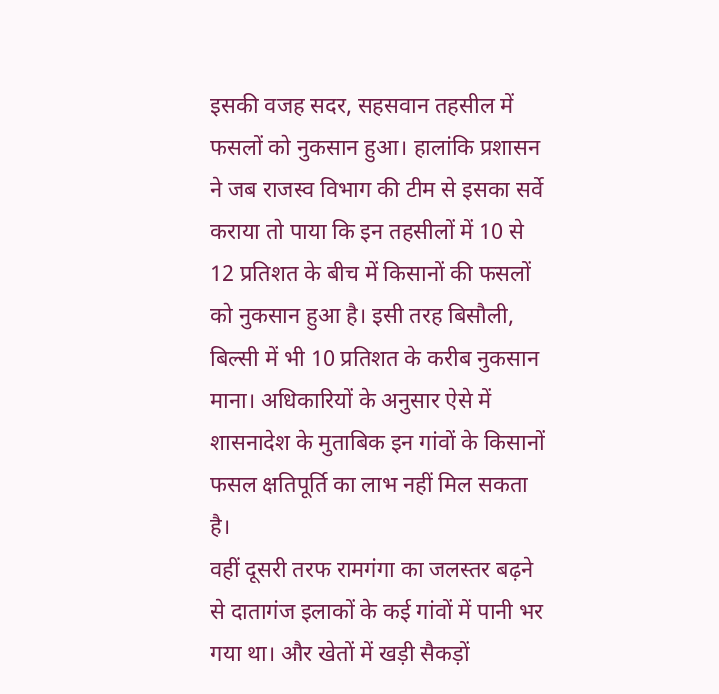इसकी वजह सदर, सहसवान तहसील में फसलों को नुकसान हुआ। हालांकि प्रशासन ने जब राजस्व विभाग की टीम से इसका सर्वे कराया तो पाया कि इन तहसीलों में 10 से 12 प्रतिशत के बीच में किसानों की फसलों को नुकसान हुआ है। इसी तरह बिसौली, बिल्सी में भी 10 प्रतिशत के करीब नुकसान माना। अधिकारियों के अनुसार ऐसे में शासनादेश के मुताबिक इन गांवों के किसानों फसल क्षतिपूर्ति का लाभ नहीं मिल सकता है।
वहीं दूसरी तरफ रामगंगा का जलस्तर बढ़ने से दातागंज इलाकों के कई गांवों में पानी भर गया था। और खेतों में खड़ी सैकड़ों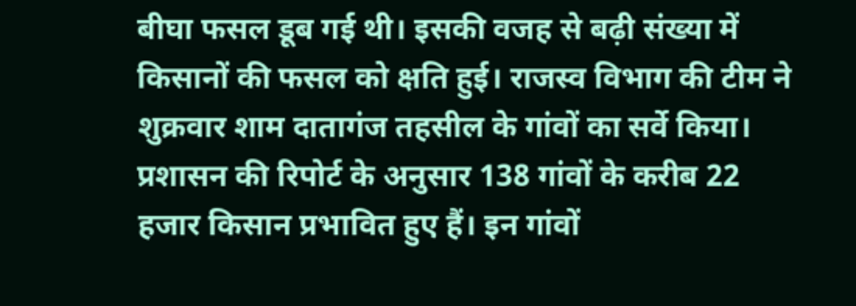बीघा फसल डूब गई थी। इसकी वजह से बढ़ी संख्या में किसानों की फसल को क्षति हुई। राजस्व विभाग की टीम ने शुक्रवार शाम दातागंज तहसील के गांवों का सर्वे किया। प्रशासन की रिपोर्ट के अनुसार 138 गांवों के करीब 22 हजार किसान प्रभावित हुए हैं। इन गांवों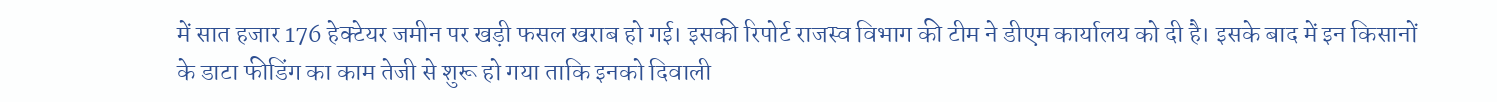में सात हजार 176 हेक्टेयर जमीन पर खड़ी फसल खराब हो गई। इसकी रिपोर्ट राजस्व विभाग की टीम ने डीएम कार्यालय को दी है। इसके बाद में इन किसानों के डाटा फीडिंग का काम तेजी से शुरू हो गया ताकि इनको दिवाली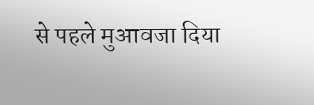से पहले मुआवजा दिया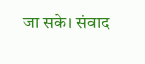जा सके। संवाद